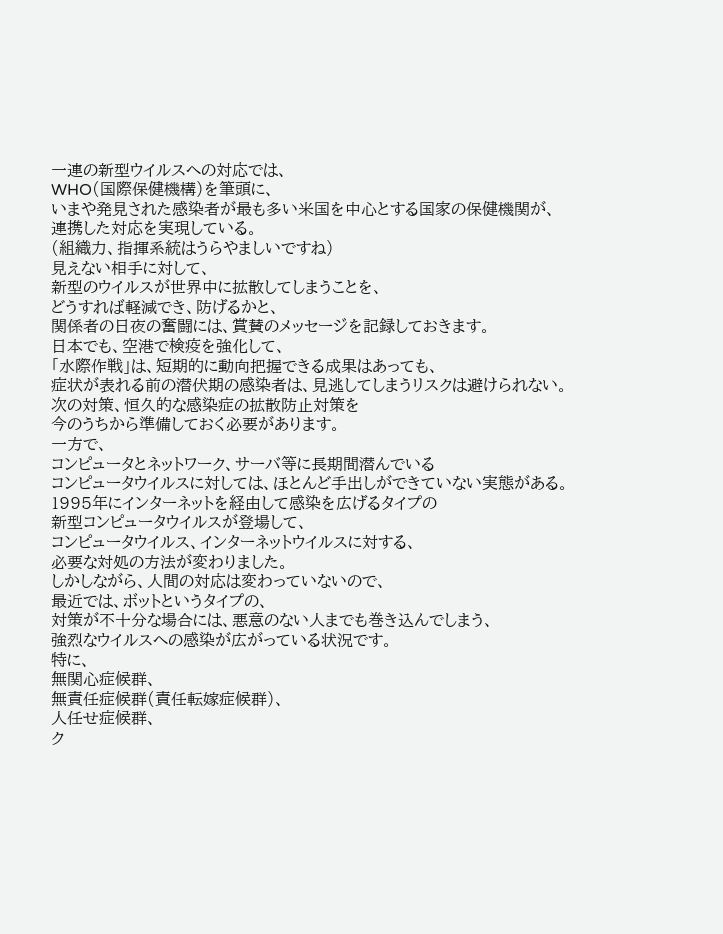一連の新型ウイルスへの対応では、
WHO(国際保健機構)を筆頭に、
いまや発見された感染者が最も多い米国を中心とする国家の保健機関が、
連携した対応を実現している。
(組織力、指揮系統はうらやましいですね)
見えない相手に対して、
新型のウイルスが世界中に拡散してしまうことを、
どうすれば軽減でき、防げるかと、
関係者の日夜の奮闘には、賞賛のメッセージを記録しておきます。
日本でも、空港で検疫を強化して、
「水際作戦」は、短期的に動向把握できる成果はあっても、
症状が表れる前の潜伏期の感染者は、見逃してしまうリスクは避けられない。
次の対策、恒久的な感染症の拡散防止対策を
今のうちから準備しておく必要があります。
一方で、
コンピュータとネットワーク、サーバ等に長期間潜んでいる
コンピュータウイルスに対しては、ほとんど手出しができていない実態がある。
1995年にインターネットを経由して感染を広げるタイプの
新型コンピュータウイルスが登場して、
コンピュータウイルス、インターネットウイルスに対する、
必要な対処の方法が変わりました。
しかしながら、人間の対応は変わっていないので、
最近では、ボットというタイプの、
対策が不十分な場合には、悪意のない人までも巻き込んでしまう、
強烈なウイルスへの感染が広がっている状況です。
特に、
無関心症候群、
無責任症候群(責任転嫁症候群)、
人任せ症候群、
ク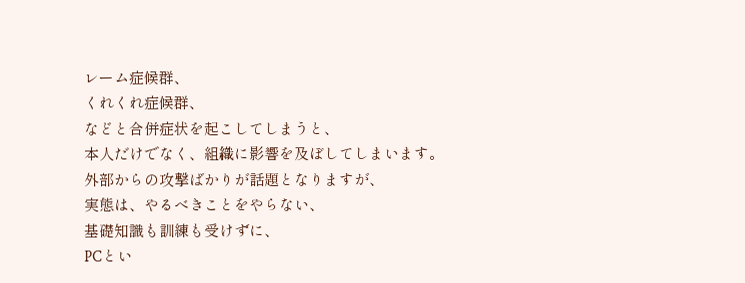レーム症候群、
くれくれ症候群、
などと合併症状を起こしてしまうと、
本人だけでなく、組織に影響を及ぼしてしまいます。
外部からの攻撃ばかりが話題となりますが、
実態は、やるべきことをやらない、
基礎知識も訓練も受けずに、
PCとい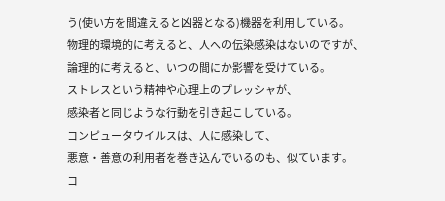う(使い方を間違えると凶器となる)機器を利用している。
物理的環境的に考えると、人への伝染感染はないのですが、
論理的に考えると、いつの間にか影響を受けている。
ストレスという精神や心理上のプレッシャが、
感染者と同じような行動を引き起こしている。
コンピュータウイルスは、人に感染して、
悪意・善意の利用者を巻き込んでいるのも、似ています。
コ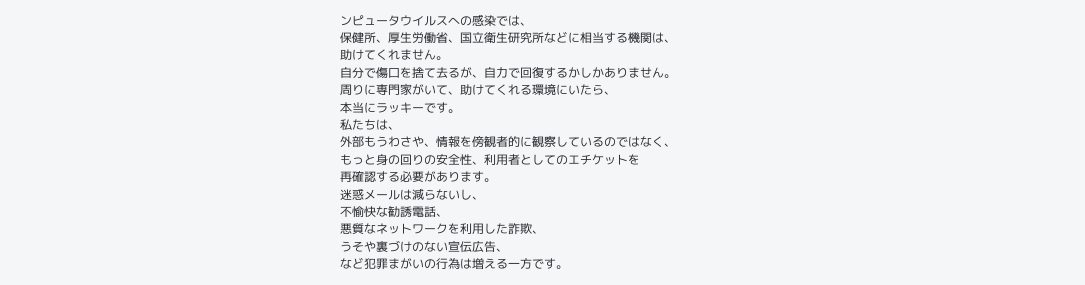ンピュータウイルスへの感染では、
保健所、厚生労働省、国立衛生研究所などに相当する機関は、
助けてくれません。
自分で傷口を捨て去るが、自力で回復するかしかありません。
周りに専門家がいて、助けてくれる環境にいたら、
本当にラッキーです。
私たちは、
外部もうわさや、情報を傍観者的に観察しているのではなく、
もっと身の回りの安全性、利用者としてのエチケットを
再確認する必要があります。
迷惑メールは減らないし、
不愉快な勧誘電話、
悪質なネットワークを利用した詐欺、
うそや裏づけのない宣伝広告、
など犯罪まがいの行為は増える一方です。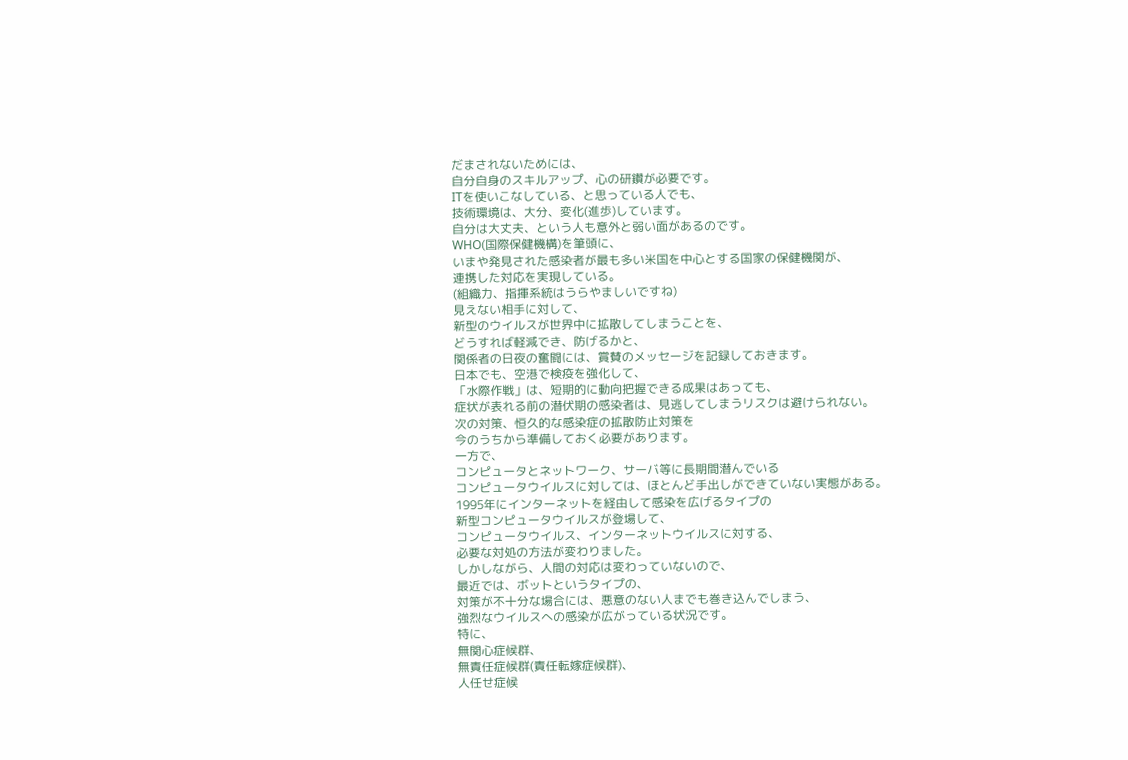だまされないためには、
自分自身のスキルアップ、心の研鑽が必要です。
ITを使いこなしている、と思っている人でも、
技術環境は、大分、変化(進歩)しています。
自分は大丈夫、という人も意外と弱い面があるのです。
WHO(国際保健機構)を筆頭に、
いまや発見された感染者が最も多い米国を中心とする国家の保健機関が、
連携した対応を実現している。
(組織力、指揮系統はうらやましいですね)
見えない相手に対して、
新型のウイルスが世界中に拡散してしまうことを、
どうすれば軽減でき、防げるかと、
関係者の日夜の奮闘には、賞賛のメッセージを記録しておきます。
日本でも、空港で検疫を強化して、
「水際作戦」は、短期的に動向把握できる成果はあっても、
症状が表れる前の潜伏期の感染者は、見逃してしまうリスクは避けられない。
次の対策、恒久的な感染症の拡散防止対策を
今のうちから準備しておく必要があります。
一方で、
コンピュータとネットワーク、サーバ等に長期間潜んでいる
コンピュータウイルスに対しては、ほとんど手出しができていない実態がある。
1995年にインターネットを経由して感染を広げるタイプの
新型コンピュータウイルスが登場して、
コンピュータウイルス、インターネットウイルスに対する、
必要な対処の方法が変わりました。
しかしながら、人間の対応は変わっていないので、
最近では、ボットというタイプの、
対策が不十分な場合には、悪意のない人までも巻き込んでしまう、
強烈なウイルスへの感染が広がっている状況です。
特に、
無関心症候群、
無責任症候群(責任転嫁症候群)、
人任せ症候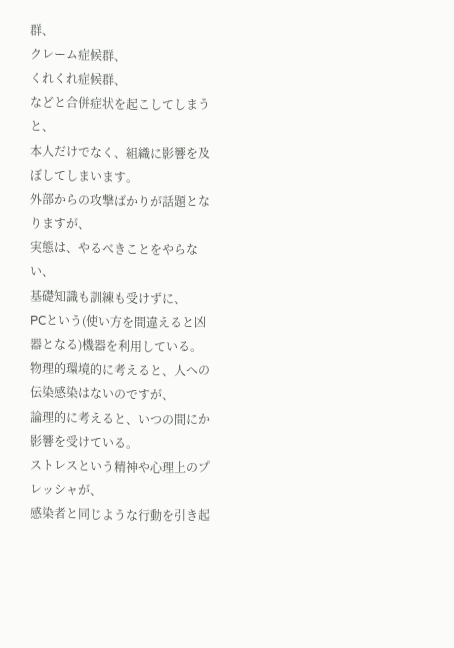群、
クレーム症候群、
くれくれ症候群、
などと合併症状を起こしてしまうと、
本人だけでなく、組織に影響を及ぼしてしまいます。
外部からの攻撃ばかりが話題となりますが、
実態は、やるべきことをやらない、
基礎知識も訓練も受けずに、
PCという(使い方を間違えると凶器となる)機器を利用している。
物理的環境的に考えると、人への伝染感染はないのですが、
論理的に考えると、いつの間にか影響を受けている。
ストレスという精神や心理上のプレッシャが、
感染者と同じような行動を引き起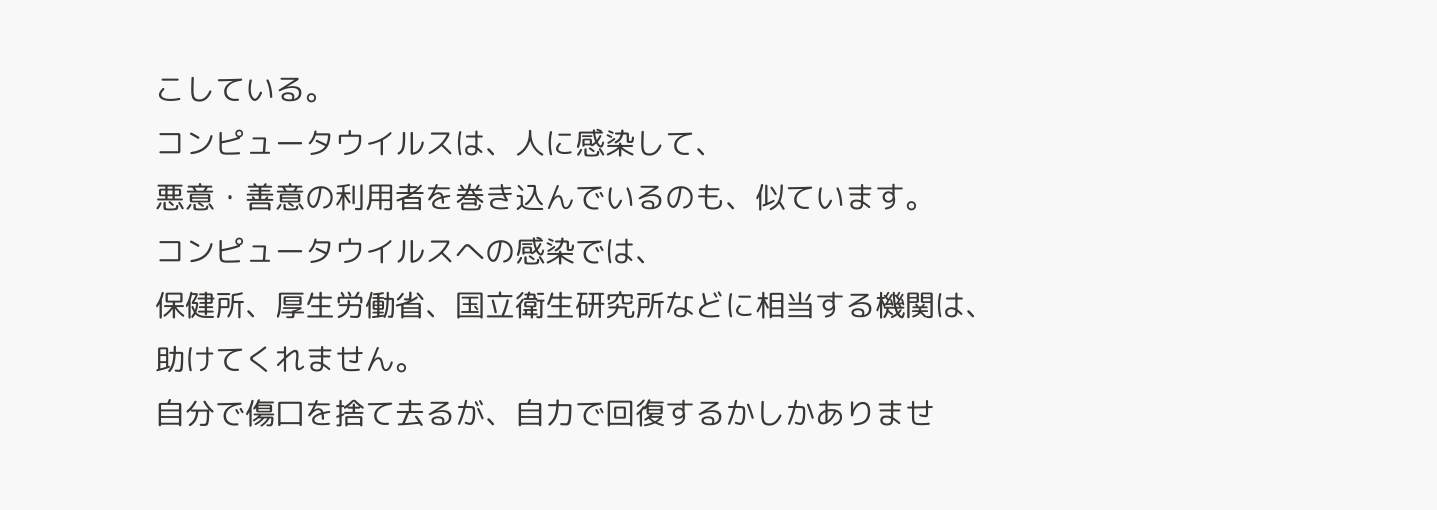こしている。
コンピュータウイルスは、人に感染して、
悪意・善意の利用者を巻き込んでいるのも、似ています。
コンピュータウイルスへの感染では、
保健所、厚生労働省、国立衛生研究所などに相当する機関は、
助けてくれません。
自分で傷口を捨て去るが、自力で回復するかしかありませ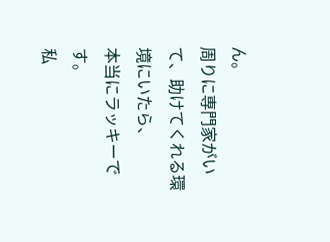ん。
周りに専門家がいて、助けてくれる環境にいたら、
本当にラッキーです。
私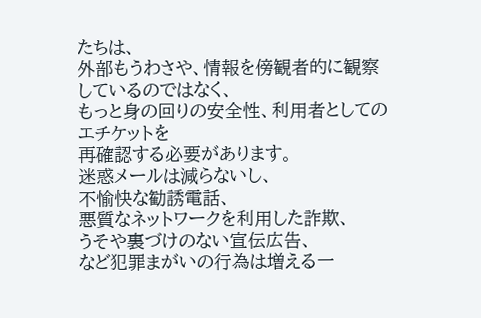たちは、
外部もうわさや、情報を傍観者的に観察しているのではなく、
もっと身の回りの安全性、利用者としてのエチケットを
再確認する必要があります。
迷惑メールは減らないし、
不愉快な勧誘電話、
悪質なネットワークを利用した詐欺、
うそや裏づけのない宣伝広告、
など犯罪まがいの行為は増える一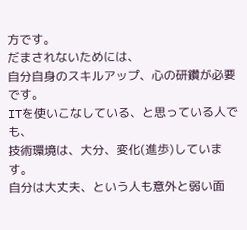方です。
だまされないためには、
自分自身のスキルアップ、心の研鑽が必要です。
ITを使いこなしている、と思っている人でも、
技術環境は、大分、変化(進歩)しています。
自分は大丈夫、という人も意外と弱い面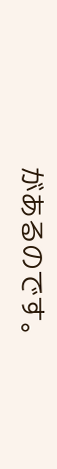があるのです。